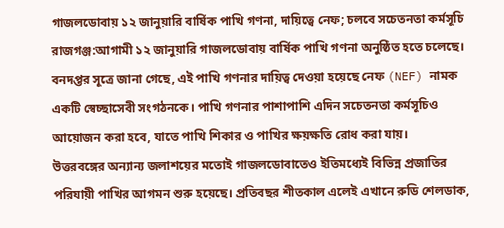গাজলডোবায় ১২ জানুয়ারি বার্ষিক পাখি গণনা, দায়িত্বে নেফ; চলবে সচেতনতা কর্মসূচি
রাজগঞ্জ:আগামী ১২ জানুয়ারি গাজলডোবায় বার্ষিক পাখি গণনা অনুষ্ঠিত হতে চলেছে। বনদপ্তর সূত্রে জানা গেছে, এই পাখি গণনার দায়িত্ব দেওয়া হয়েছে নেফ (NEF) নামক একটি স্বেচ্ছাসেবী সংগঠনকে। পাখি গণনার পাশাপাশি এদিন সচেতনতা কর্মসূচিও আয়োজন করা হবে, যাতে পাখি শিকার ও পাখির ক্ষয়ক্ষতি রোধ করা যায়।
উত্তরবঙ্গের অন্যান্য জলাশয়ের মতোই গাজলডোবাতেও ইতিমধ্যেই বিভিন্ন প্রজাতির পরিযায়ী পাখির আগমন শুরু হয়েছে। প্রতিবছর শীতকাল এলেই এখানে রুডি শেলডাক,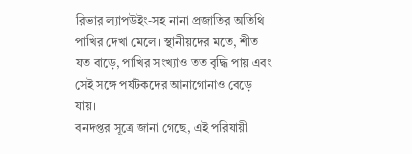রিভার ল্যাপউইং-সহ নানা প্রজাতির অতিথি পাখির দেখা মেলে। স্থানীয়দের মতে, শীত যত বাড়ে, পাখির সংখ্যাও তত বৃদ্ধি পায় এবং সেই সঙ্গে পর্যটকদের আনাগোনাও বেড়ে যায়।
বনদপ্তর সূত্রে জানা গেছে, এই পরিযায়ী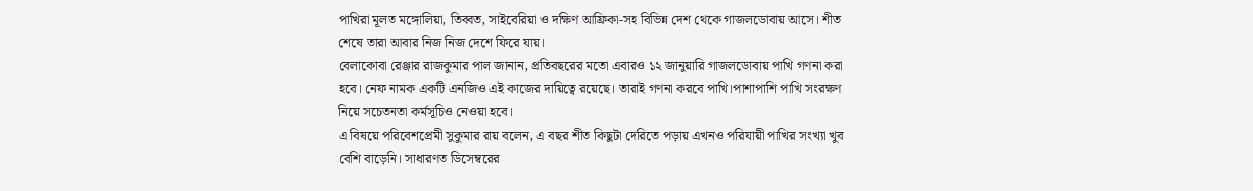পাখিরা মূলত মঙ্গোলিয়া, তিব্বত, সাইবেরিয়া ও দক্ষিণ আফ্রিকা-সহ বিভিন্ন দেশ থেকে গাজলডোবায় আসে। শীত শেষে তারা আবার নিজ নিজ দেশে ফিরে যায়।
বেলাকোবা রেঞ্জার রাজকুমার পাল জানান, প্রতিবছরের মতো এবারও ১২ জানুয়ারি গাজলডোবায় পাখি গণনা করা হবে। নেফ নামক একটি এনজিও এই কাজের দায়িত্বে রয়েছে। তারাই গণনা করবে পাখি।পাশাপাশি পাখি সংরক্ষণ নিয়ে সচেতনতা কর্মসূচিও নেওয়া হবে।
এ বিষয়ে পরিবেশপ্রেমী সুকুমার রায় বলেন, এ বছর শীত কিছুটা দেরিতে পড়ায় এখনও পরিযায়ী পাখির সংখ্যা খুব বেশি বাড়েনি। সাধারণত ডিসেম্বরের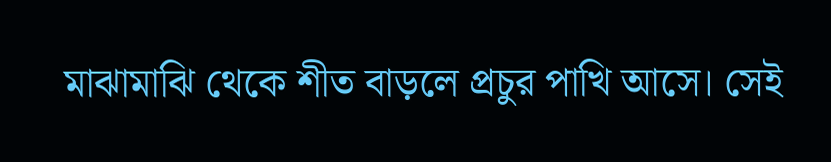মাঝামাঝি থেকে শীত বাড়লে প্রচুর পাখি আসে। সেই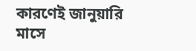কারণেই জানুয়ারি মাসে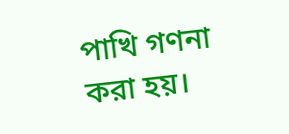পাখি গণনা করা হয়।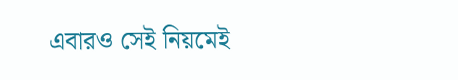এবারও সেই নিয়মেই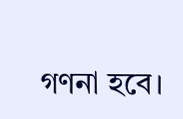গণনা হবে।